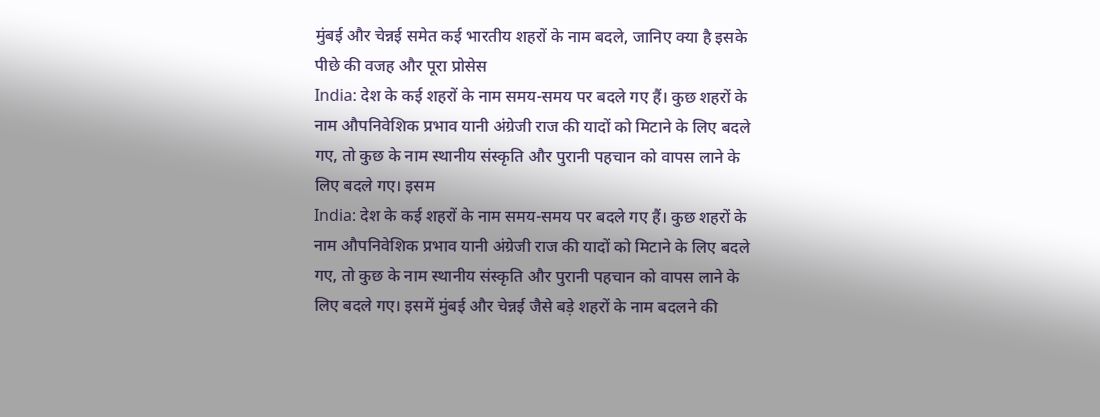मुंबई और चेन्नई समेत कई भारतीय शहरों के नाम बदले, जानिए क्या है इसके पीछे की वजह और पूरा प्रोसेस
India: देश के कई शहरों के नाम समय-समय पर बदले गए हैं। कुछ शहरों के नाम औपनिवेशिक प्रभाव यानी अंग्रेजी राज की यादों को मिटाने के लिए बदले गए, तो कुछ के नाम स्थानीय संस्कृति और पुरानी पहचान को वापस लाने के लिए बदले गए। इसम
India: देश के कई शहरों के नाम समय-समय पर बदले गए हैं। कुछ शहरों के नाम औपनिवेशिक प्रभाव यानी अंग्रेजी राज की यादों को मिटाने के लिए बदले गए, तो कुछ के नाम स्थानीय संस्कृति और पुरानी पहचान को वापस लाने के लिए बदले गए। इसमें मुंबई और चेन्नई जैसे बड़े शहरों के नाम बदलने की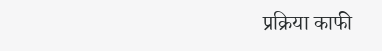प्रक्रिया काफी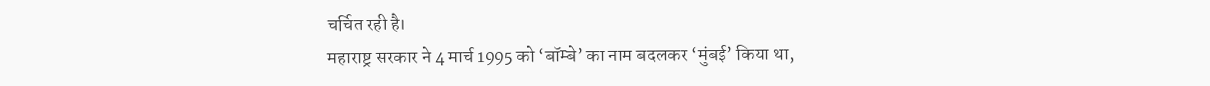चर्चित रही है।
महाराष्ट्र सरकार ने 4 मार्च 1995 को ‘बॉम्बे’ का नाम बदलकर ‘मुंबई’ किया था,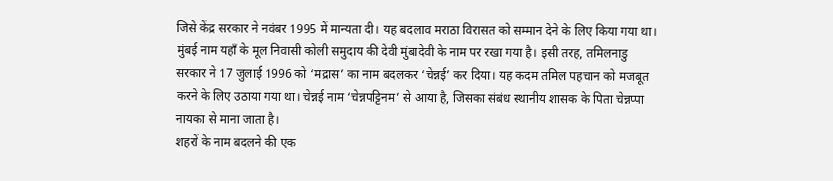जिसे केंद्र सरकार ने नवंबर 1995 में मान्यता दी। यह बदलाव मराठा विरासत को सम्मान देने के लिए किया गया था। मुंबई नाम यहाँ के मूल निवासी कोली समुदाय की देवी मुंबादेवी के नाम पर रखा गया है। इसी तरह, तमिलनाडु सरकार ने 17 जुलाई 1996 को ‘मद्रास’ का नाम बदलकर ‘चेन्नई’ कर दिया। यह कदम तमिल पहचान को मजबूत करने के लिए उठाया गया था। चेन्नई नाम ‘चेन्नपट्टिनम’ से आया है, जिसका संबंध स्थानीय शासक के पिता चेन्नप्पा नायका से माना जाता है।
शहरों के नाम बदलने की एक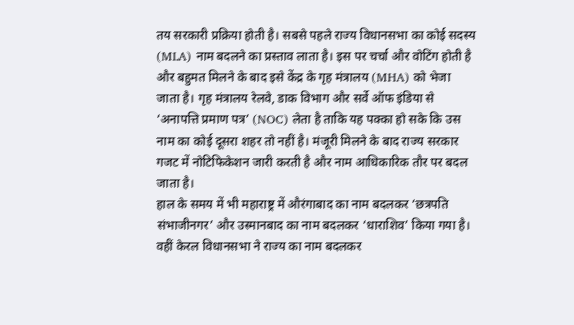तय सरकारी प्रक्रिया होती है। सबसे पहले राज्य विधानसभा का कोई सदस्य (MLA) नाम बदलने का प्रस्ताव लाता है। इस पर चर्चा और वोटिंग होती है और बहुमत मिलने के बाद इसे केंद्र के गृह मंत्रालय (MHA) को भेजा जाता है। गृह मंत्रालय रेलवे, डाक विभाग और सर्वे ऑफ इंडिया से ‘अनापत्ति प्रमाण पत्र’ (NOC) लेता है ताकि यह पक्का हो सके कि उस नाम का कोई दूसरा शहर तो नहीं है। मंजूरी मिलने के बाद राज्य सरकार गजट में नोटिफिकेशन जारी करती है और नाम आधिकारिक तौर पर बदल जाता है।
हाल के समय में भी महाराष्ट्र में औरंगाबाद का नाम बदलकर ‘छत्रपति संभाजीनगर’ और उस्मानबाद का नाम बदलकर ‘धाराशिव’ किया गया है। वहीं केरल विधानसभा ने राज्य का नाम बदलकर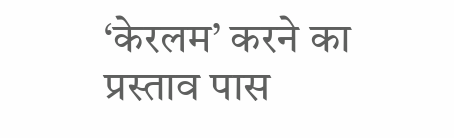‘केरलम’ करने का प्रस्ताव पास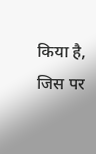किया है, जिस पर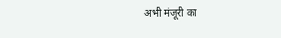अभी मंजूरी का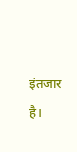इंतजार है।